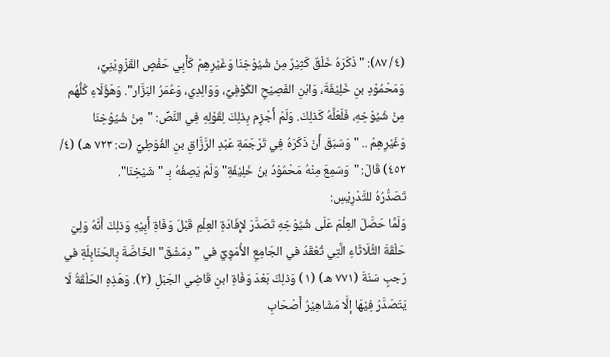(٤/ ٨٧): "ذَكَرَهُ خَلْقٌ كَثِيْرٌ مِنْ شُيُوْخِنَا وَغَيْرِهِمْ كَأَبِي حَفْصٍ القَزْوِيْنِيِّ، وَمَحْمُوْدِ بنِ خَلِيْفَةَ، وَابْنِ الفَصِيْحِ الكُوْفِيِّ، وَوَالِدِي، وَعُمَرُ البَزَّار". وَهَؤُلَاءِ كُلُّهُم مِنْ شُيُوْخِهِ، فَلَعَلَّهُ كَذلِكَ. وَلَمْ أَجْزِم بِذلِكَ لِقَوْلِهِ فِي النَّصِّ: "مِنْ شُيُوْخِنَا وَغَيْرِهِمْ .. " وَسَبَقَ أَنْ ذَكَرَهُ فِي تَرْجَمَةِ عَبْدِ الرَّزَّاقِ بنِ الفُوَطِيِّ (ت: ٧٢٣ هـ) (٤/ ٤٥٢) قَالَ: "وَسَمِعَ مِنْهُ مَحْمُوْدُ بنُ خَلِيْفَةِ" وَلَمْ يَصِفُهُ بِـ "شَيْخِنَا".
تَصَدُّرُهُ للتَّدْرِيْسِ:
وَلَمَّا حَصَّلَ العِلْمَ عَلَى شُيُوْخِهِ تَصَدَّرَ لإِفَادَةِ العِلْمِ قَبْلَ وَفَاةِ أَبِيْهِ وَذلِكَ أَنَّهُ وَلِيَ حَلْقَةَ الثُّلَاثَاءِ الَّتِي تُعْقَدُ في الجَامِعِ الأُمَوِيِّ في "دِمَشْقَ" الخَاصَّةَ بِالحَنَابِلَةِ في رَجبٍ سَنَةَ (٧٧١ هـ) (١) وَذلِكَ بَعْدَ وَفَاةِ ابنِ قَاضِي الجَبَلِ (٢). وَهَذِهِ الحَلْقَةُ لَا يَتَصَدَّرُ فِيْهَا إلَّا مَشَاهِيْرُ أَصْحَابِ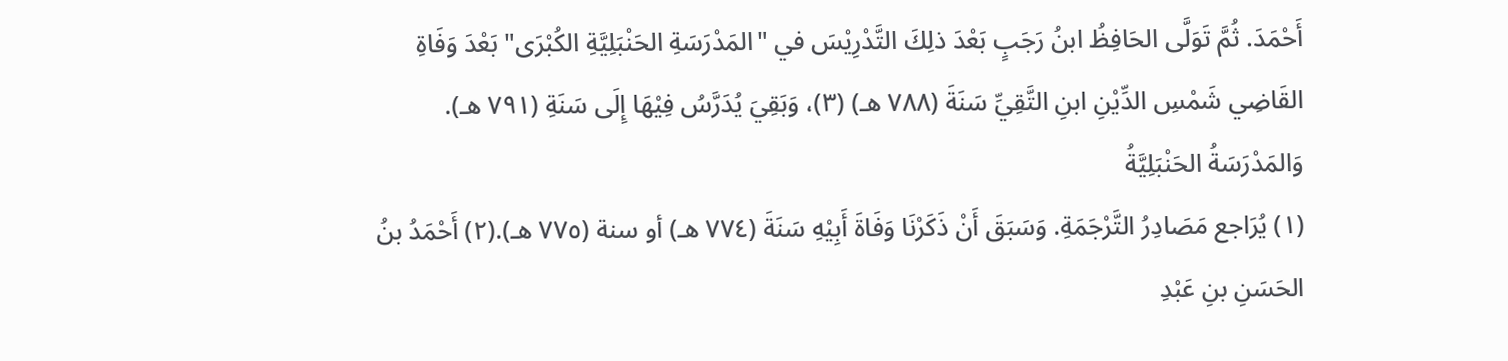أَحْمَدَ. ثُمَّ تَوَلَّى الحَافِظُ ابنُ رَجَبٍ بَعْدَ ذلِكَ التَّدْرِيْسَ في "المَدْرَسَةِ الحَنْبَلِيَّةِ الكُبْرَى" بَعْدَ وَفَاةِ القَاضِي شَمْسِ الدِّيْنِ ابنِ التَّقِيِّ سَنَةَ (٧٨٨ هـ) (٣)، وَبَقِيَ يُدَرَّسُ فِيْهَا إِلَى سَنَةِ (٧٩١ هـ). وَالمَدْرَسَةُ الحَنْبَلِيَّةُ
(١) يُرَاجع مَصَادِرُ التَّرْجَمَةِ. وَسَبَقَ أَنْ ذَكَرْنَا وَفَاةَ أَبِيْهِ سَنَةَ (٧٧٤ هـ) أو سنة (٧٧٥ هـ).(٢) أَحْمَدُ بنُ الحَسَنِ بنِ عَبْدِ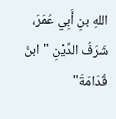اللهِ بنِ أَبِي عُمَرَ، شَرَفُ الدِّيْنِ "ابنُ قُدَامَةَ"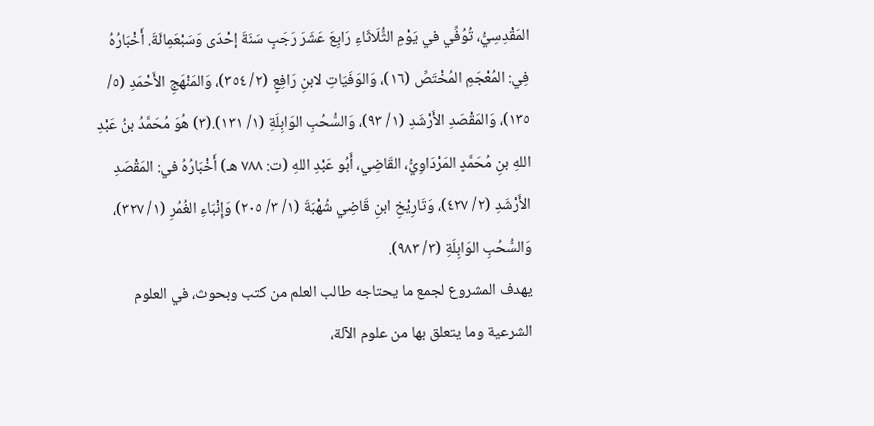المَقْدِسِيُّ، تُوُفِّي في يَوْمِ الثُّلَاثَاءِ رَابِعَ عَشَرَ رَجَبٍ سَنَةَ إحْدَى وَسَبْعَمِائَةَ. أَخْبَارُهُ فِي: المُعْجَمِ المُخْتَصِّ (١٦)، وَالوَفَيَاتِ لابنِ رَافِعٍ (٢/ ٣٥٤)، وَالمَنْهَجِ الأَحْمَدِ (٥/ ١٣٥)، وَالمَقْصَدِ الأَرْشَدِ (١/ ٩٣)، وَالسُّحُبِ الوَابِلَةِ (١/ ١٣١).(٣) هُوَ مُحَمَّدُ بنُ عَبْدِ اللهِ بنِ مُحَمَّدٍ المَرْدَاوِيُّ، القَاضِي، أَبُو عَبْدِ اللهِ (ت: ٧٨٨ هـ) أَخْبَارُهُ في: المَقْصَدِ الأَرْشَدِ (٢/ ٤٢٧)، وَتَارِيْخِ ابنِ قَاضِي شُهْبَةَ (١/ ٣/ ٢٠٥) وَإِنْبَاءِ الغُمُرِ (١/ ٣٢٧)، وَالسُّحُبِ الوَابِلَةِ (٣/ ٩٨٣).
يهدف المشروع لجمع ما يحتاجه طالب العلم من كتب وبحوث، في العلوم الشرعية وما يتعلق بها من علوم الآلة،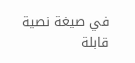في صيغة نصية قابلة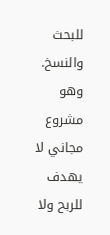للبحث والنسخ.
وهو مشروع مجاني لا يهدف للربح ولا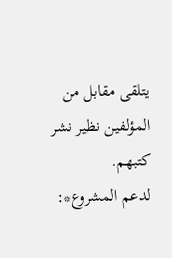يتلقى مقابل من المؤلفين نظير نشر كتبهم.
لدعم المشروع*: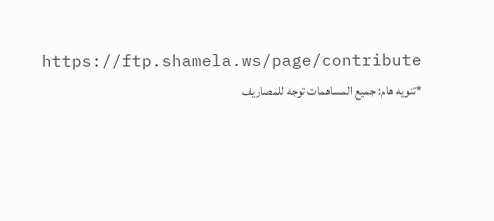https://ftp.shamela.ws/page/contribute
*تنويه هام: جميع المساهمات توجه للمصاريف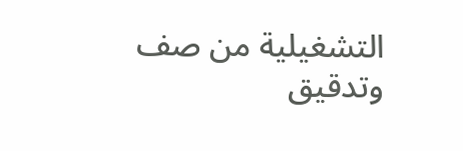التشغيلية من صف وتدقيق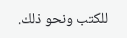للكتب ونحو ذلك.